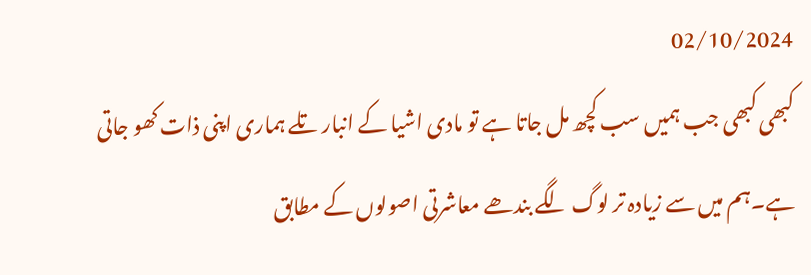02/10/2024
کبھی کبھی جب ہمیں سب کچھ مل جاتا ہے تو مادی اشیا کے انبار تلے ہماری اپنی ذات کھو جاتی ہے۔ہم میں سے زیادہ تر لوگ لگے بندھے معاشرتی اصولوں کے مطابق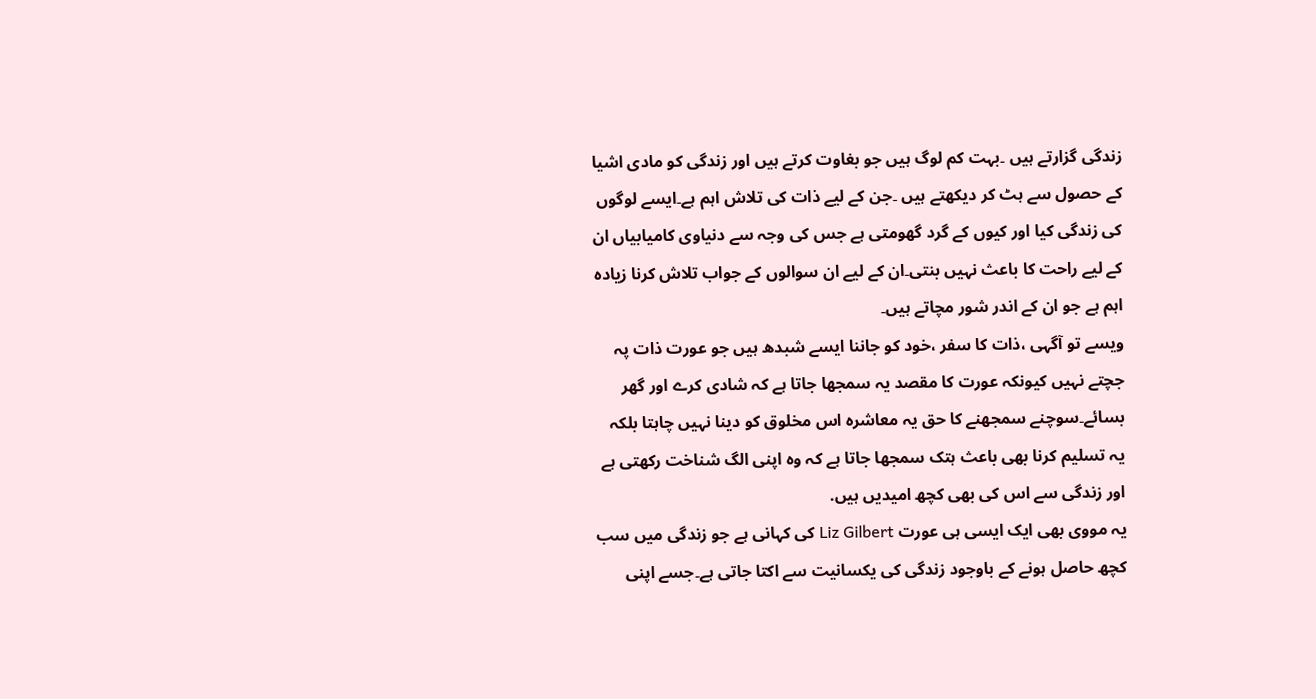زندگی گزارتے ہیں ۔بہت کم لوگ ہیں جو بغاوت کرتے ہیں اور زندگی کو مادی اشیا کے حصول سے ہٹ کر دیکھتے ہیں ۔جن کے لیے ذات کی تلاش اہم ہے۔ایسے لوگوں کی زندگی کیا اور کیوں کے گرد گھومتی ہے جس کی وجہ سے دنیاوی کامیابیاں ان کے لیے راحت کا باعث نہیں بنتی۔ان کے لیے ان سوالوں کے جواب تلاش کرنا زیادہ اہم ہے جو ان کے اندر شور مچاتے ہیں۔
ویسے تو آگہی ،ذات کا سفر ،خود کو جاننا ایسے شبدھ ہیں جو عورت ذات پہ جچتے نہیں کیونکہ عورت کا مقصد یہ سمجھا جاتا ہے کہ شادی کرے اور گھر بسائے۔سوچنے سمجھنے کا حق یہ معاشرہ اس مخلوق کو دینا نہیں چاہتا بلکہ یہ تسلیم کرنا بھی باعث ہتک سمجھا جاتا ہے کہ وہ اپنی الگ شناخت رکھتی ہے اور زندگی سے اس کی بھی کچھ امیدیں ہیں.
یہ مووی بھی ایک ایسی ہی عورت Liz Gilbert کی کہانی ہے جو زندگی میں سب کچھ حاصل ہونے کے باوجود زندگی کی یکسانیت سے اکتا جاتی ہے۔جسے اپنی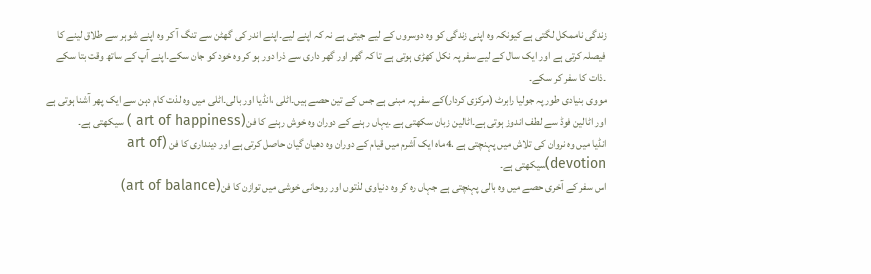زندگی ناممکل لگتی ہے کیونکہ وہ اپنی زندگی کو وہ دوسروں کے لیے جیتی ہے نہ کہ اپنے لیے۔اپنے اندر کی گھٹن سے تنگ آ کر وہ اپنے شوہر سے طلاق لینے کا فیصلہ کرتی ہے اور ایک سال کے لیے سفر پہ نکل کھڑی ہوتی ہے تا کہ گھر اور گھر داری سے ذرا دور ہو کر وہ خود کو جان سکے۔اپنے آپ کے ساتھ وقت بتا سکے ۔ذات کا سفر کر سکے۔
مووی بنیادی طور پہ جولیا رابرٹ (مرکزی کردار)کے سفر پہ مبنی ہے جس کے تین حصے ہیں۔اٹلی ،انڈیا اور بالی۔اٹلی میں وہ لذت کام دہن سے ایک پھر آشنا ہوتی ہے اور اٹالین فوڈ سے لطف اندوز ہوتی ہے۔اٹالین زبان سکھتی ہے ۔یہاں رہنے کے دوران وہ خوش رہنے کا فن(art of happiness ) سیکھتی ہے۔
انڈیا میں وہ نروان کی تلاش میں پہنچتی ہے .4ماہ ایک آشرم میں قیام کے دوران وہ دھیان گیان حاصل کرتی ہے اور دینداری کا فن (art of devotion)سیکھتی ہے۔
اس سفر کے آخری حصے میں وہ بالی پہنچتی ہے جہاں رہ کر وہ دنیاوی لذتوں اور روحانی خوشی میں توازن کا فن(art of balance)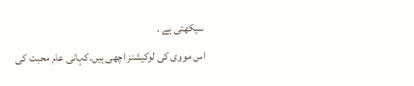سیکھتی ہے .
اس مووی کی لوکیشنز اچھی ہیں۔کہانی عام محبت کی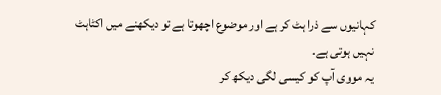کہانیوں سے ذرا ہٹ کر ہے اور موضوع اچھوتا ہے تو دیکھنے میں اکٹاہٹ نہیں ہوتی ہے۔
یہ مووی آپ کو کیسی لگی دیکھ کر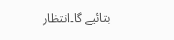بتائیے گا۔انتظار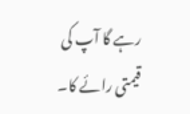رہے گا آپ کی قیمتی رائے کا۔